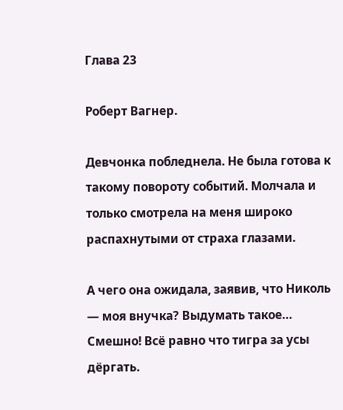Глава 23

Роберт Вагнер.

Девчонка побледнела. Не была готова к такому повороту событий. Молчала и только смотрела на меня широко распахнутыми от страха глазами.

А чего она ожидала, заявив, что Николь — моя внучка? Выдумать такое… Смешно! Всё равно что тигра за усы дёргать.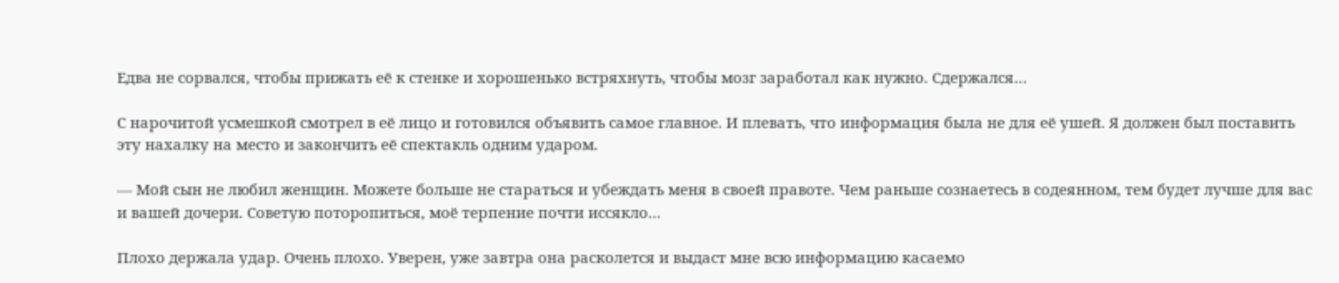Едва не сорвался, чтобы прижать её к стенке и хорошенько встряхнуть, чтобы мозг заработал как нужно. Сдержался…

С нарочитой усмешкой смотрел в её лицо и готовился объявить самое главное. И плевать, что информация была не для её ушей. Я должен был поставить эту нахалку на место и закончить её спектакль одним ударом.

— Мой сын не любил женщин. Можете больше не стараться и убеждать меня в своей правоте. Чем раньше сознаетесь в содеянном, тем будет лучше для вас и вашей дочери. Советую поторопиться, моё терпение почти иссякло…

Плохо держала удар. Очень плохо. Уверен, уже завтра она расколется и выдаст мне всю информацию касаемо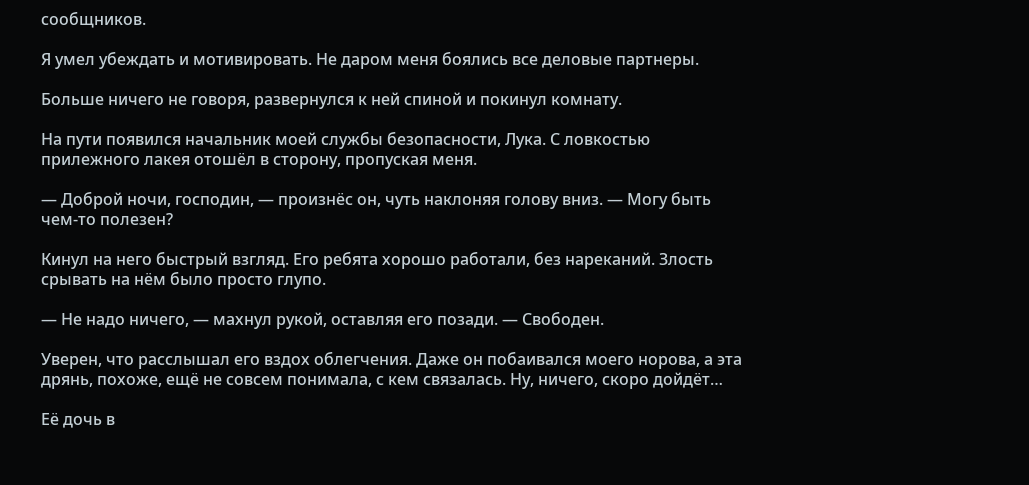сообщников.

Я умел убеждать и мотивировать. Не даром меня боялись все деловые партнеры.

Больше ничего не говоря, развернулся к ней спиной и покинул комнату.

На пути появился начальник моей службы безопасности, Лука. С ловкостью прилежного лакея отошёл в сторону, пропуская меня.

— Доброй ночи, господин, — произнёс он, чуть наклоняя голову вниз. — Могу быть чем-то полезен?

Кинул на него быстрый взгляд. Его ребята хорошо работали, без нареканий. Злость срывать на нём было просто глупо.

— Не надо ничего, — махнул рукой, оставляя его позади. — Свободен.

Уверен, что расслышал его вздох облегчения. Даже он побаивался моего норова, а эта дрянь, похоже, ещё не совсем понимала, с кем связалась. Ну, ничего, скоро дойдёт…

Её дочь в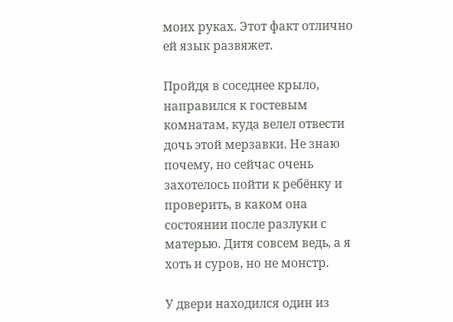моих руках. Этот факт отлично ей язык развяжет.

Пройдя в соседнее крыло, направился к гостевым комнатам, куда велел отвести дочь этой мерзавки. Не знаю почему, но сейчас очень захотелось пойти к ребёнку и проверить, в каком она состоянии после разлуки с матерью. Дитя совсем ведь, а я хоть и суров, но не монстр.

У двери находился один из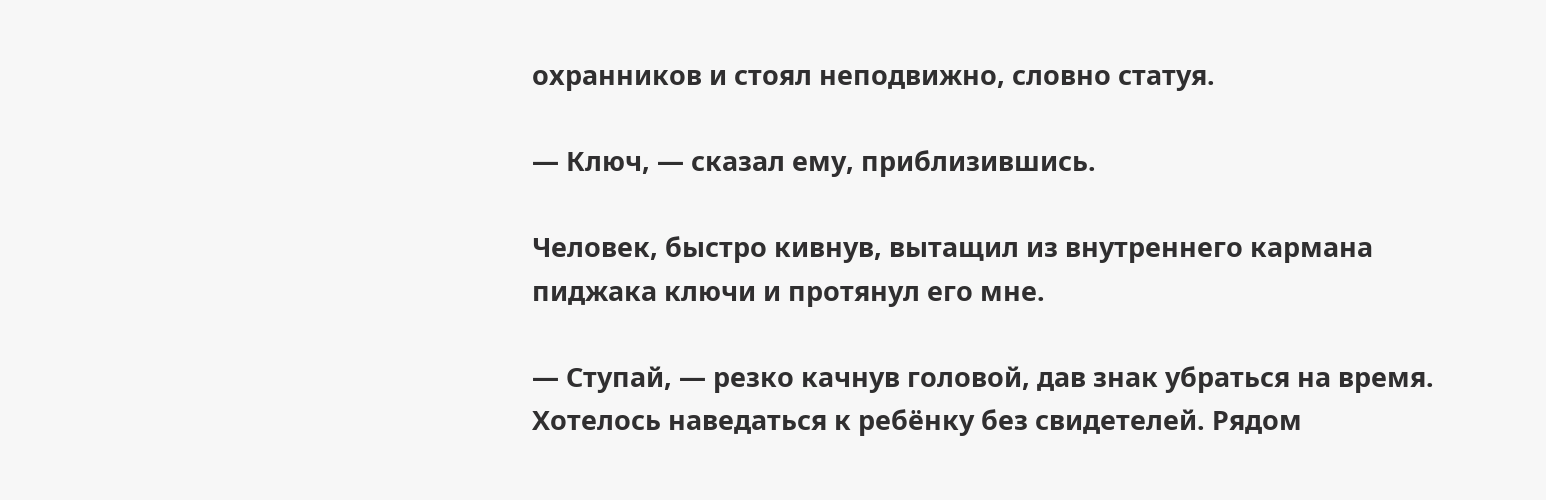охранников и стоял неподвижно, словно статуя.

— Ключ, — сказал ему, приблизившись.

Человек, быстро кивнув, вытащил из внутреннего кармана пиджака ключи и протянул его мне.

— Ступай, — резко качнув головой, дав знак убраться на время. Хотелось наведаться к ребёнку без свидетелей. Рядом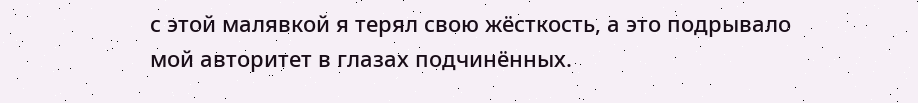с этой малявкой я терял свою жёсткость, а это подрывало мой авторитет в глазах подчинённых.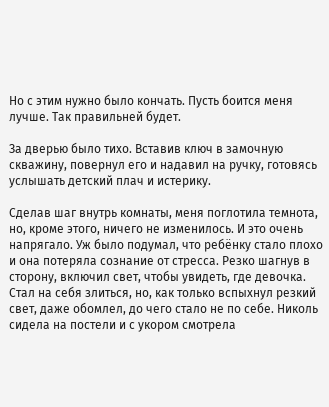Но с этим нужно было кончать. Пусть боится меня лучше. Так правильней будет.

За дверью было тихо. Вставив ключ в замочную скважину, повернул его и надавил на ручку, готовясь услышать детский плач и истерику.

Сделав шаг внутрь комнаты, меня поглотила темнота, но, кроме этого, ничего не изменилось. И это очень напрягало. Уж было подумал, что ребёнку стало плохо и она потеряла сознание от стресса. Резко шагнув в сторону, включил свет, чтобы увидеть, где девочка. Стал на себя злиться, но, как только вспыхнул резкий свет, даже обомлел, до чего стало не по себе. Николь сидела на постели и с укором смотрела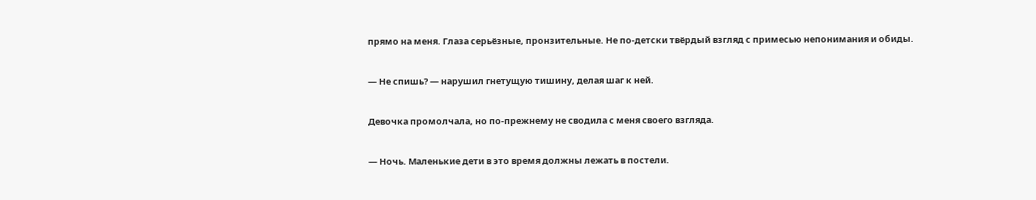прямо на меня. Глаза серьёзные, пронзительные. Не по-детски твёрдый взгляд с примесью непонимания и обиды.

— Не спишь? — нарушил гнетущую тишину, делая шаг к ней.

Девочка промолчала, но по-прежнему не сводила с меня своего взгляда.

— Ночь. Маленькие дети в это время должны лежать в постели.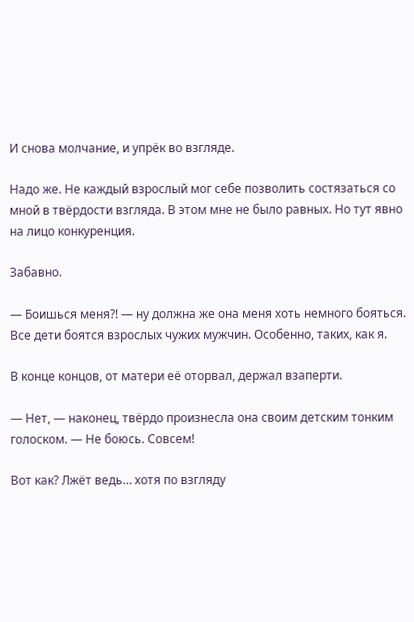И снова молчание, и упрёк во взгляде.

Надо же. Не каждый взрослый мог себе позволить состязаться со мной в твёрдости взгляда. В этом мне не было равных. Но тут явно на лицо конкуренция.

Забавно.

— Боишься меня?! — ну должна же она меня хоть немного бояться. Все дети боятся взрослых чужих мужчин. Особенно, таких, как я.

В конце концов, от матери её оторвал, держал взаперти.

— Нет, — наконец, твёрдо произнесла она своим детским тонким голоском. — Не боюсь. Совсем!

Вот как? Лжёт ведь… хотя по взгляду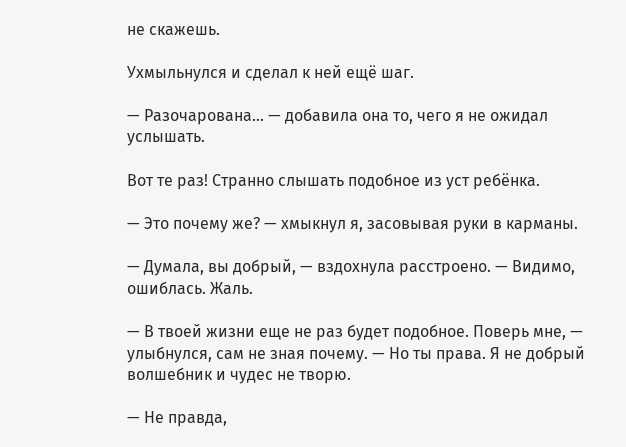не скажешь.

Ухмыльнулся и сделал к ней ещё шаг.

— Разочарована… — добавила она то, чего я не ожидал услышать.

Вот те раз! Странно слышать подобное из уст ребёнка.

— Это почему же? — хмыкнул я, засовывая руки в карманы.

— Думала, вы добрый, — вздохнула расстроено. — Видимо, ошиблась. Жаль.

— В твоей жизни еще не раз будет подобное. Поверь мне, — улыбнулся, сам не зная почему. — Но ты права. Я не добрый волшебник и чудес не творю.

— Не правда,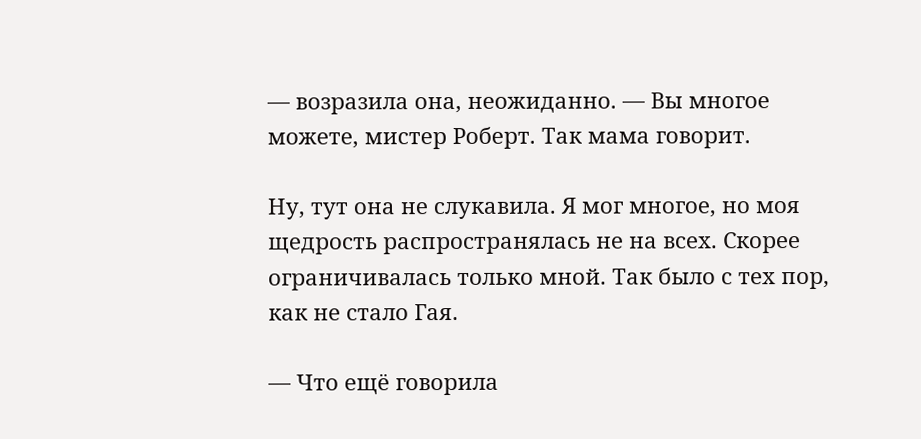— возразила она, неожиданно. — Вы многое можете, мистер Роберт. Так мама говорит.

Ну, тут она не слукавила. Я мог многое, но моя щедрость распространялась не на всех. Скорее ограничивалась только мной. Так было с тех пор, как не стало Гая.

— Что ещё говорила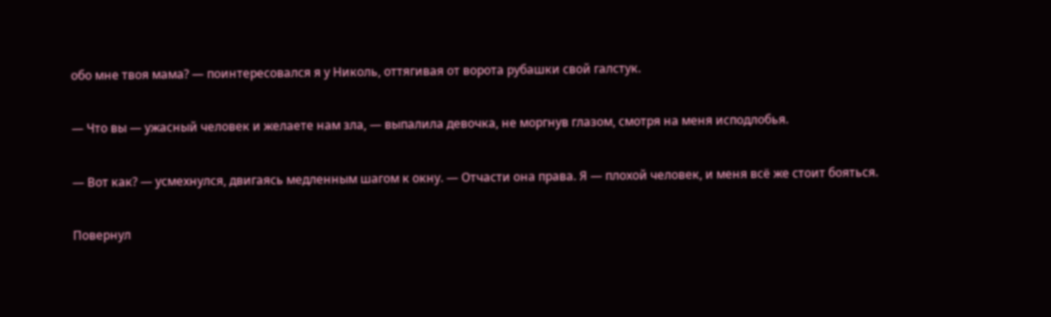обо мне твоя мама? — поинтересовался я у Николь, оттягивая от ворота рубашки свой галстук.

— Что вы — ужасный человек и желаете нам зла, — выпалила девочка, не моргнув глазом, смотря на меня исподлобья.

— Вот как? — усмехнулся, двигаясь медленным шагом к окну. — Отчасти она права. Я — плохой человек, и меня всё же стоит бояться.

Повернул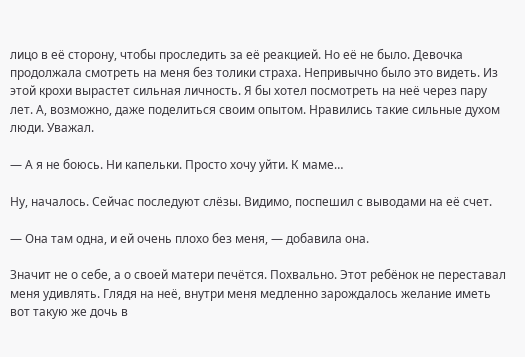лицо в её сторону, чтобы проследить за её реакцией. Но её не было. Девочка продолжала смотреть на меня без толики страха. Непривычно было это видеть. Из этой крохи вырастет сильная личность. Я бы хотел посмотреть на неё через пару лет. А, возможно, даже поделиться своим опытом. Нравились такие сильные духом люди. Уважал.

— А я не боюсь. Ни капельки. Просто хочу уйти. К маме…

Ну, началось. Сейчас последуют слёзы. Видимо, поспешил с выводами на её счет.

— Она там одна, и ей очень плохо без меня, — добавила она.

Значит не о себе, а о своей матери печётся. Похвально. Этот ребёнок не переставал меня удивлять. Глядя на неё, внутри меня медленно зарождалось желание иметь вот такую же дочь в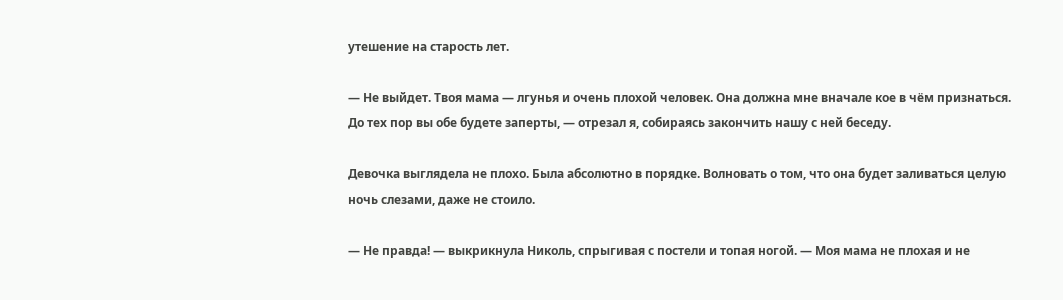утешение на старость лет.

— Не выйдет. Твоя мама — лгунья и очень плохой человек. Она должна мне вначале кое в чём признаться. До тех пор вы обе будете заперты, — отрезал я, собираясь закончить нашу с ней беседу.

Девочка выглядела не плохо. Была абсолютно в порядке. Волновать о том, что она будет заливаться целую ночь слезами, даже не стоило.

— Не правда! — выкрикнула Николь, спрыгивая с постели и топая ногой. — Моя мама не плохая и не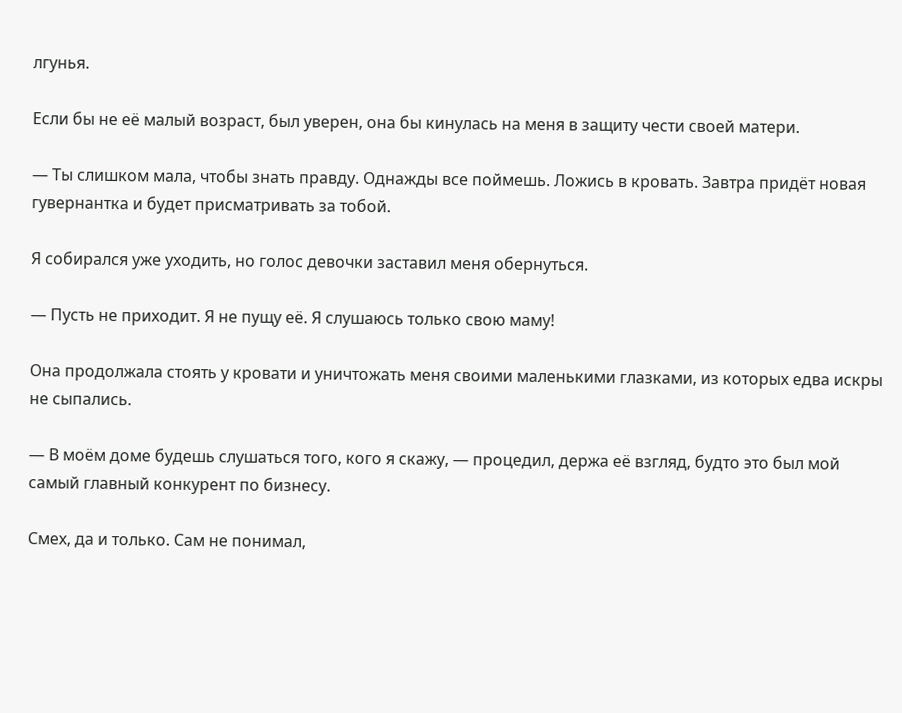лгунья.

Если бы не её малый возраст, был уверен, она бы кинулась на меня в защиту чести своей матери.

— Ты слишком мала, чтобы знать правду. Однажды все поймешь. Ложись в кровать. Завтра придёт новая гувернантка и будет присматривать за тобой.

Я собирался уже уходить, но голос девочки заставил меня обернуться.

— Пусть не приходит. Я не пущу её. Я слушаюсь только свою маму!

Она продолжала стоять у кровати и уничтожать меня своими маленькими глазками, из которых едва искры не сыпались.

— В моём доме будешь слушаться того, кого я скажу, — процедил, держа её взгляд, будто это был мой самый главный конкурент по бизнесу.

Смех, да и только. Сам не понимал,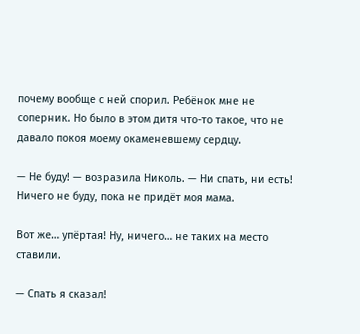почему вообще с ней спорил. Ребёнок мне не соперник. Но было в этом дитя что-то такое, что не давало покоя моему окаменевшему сердцу.

— Не буду! — возразила Николь. — Ни спать, ни есть! Ничего не буду, пока не придёт моя мама.

Вот же… упёртая! Ну, ничего… не таких на место ставили.

— Спать я сказал!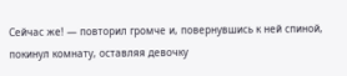Сейчас же! — повторил громче и, повернувшись к ней спиной, покинул комнату, оставляя девочку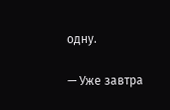одну.

— Уже завтра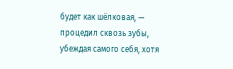будет как шёлковая, — процедил сквозь зубы, убеждая самого себя, хотя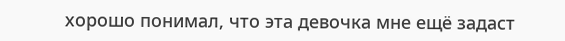хорошо понимал, что эта девочка мне ещё задаст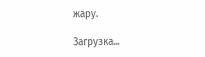жару.

Загрузка...